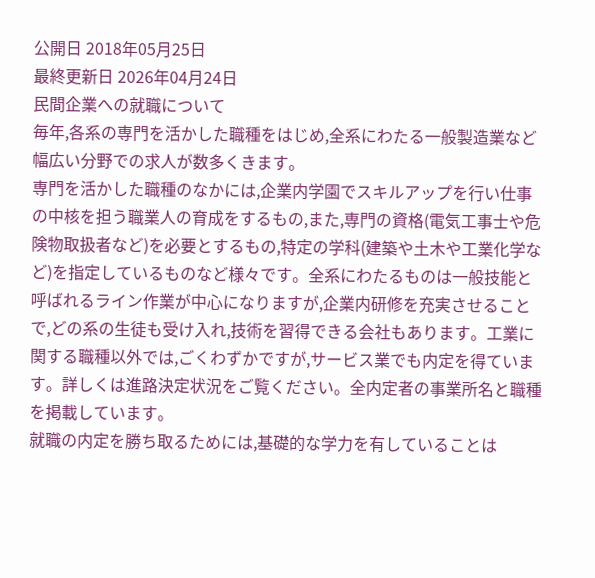公開日 2018年05月25日
最終更新日 2026年04月24日
民間企業への就職について
毎年,各系の専門を活かした職種をはじめ,全系にわたる一般製造業など幅広い分野での求人が数多くきます。
専門を活かした職種のなかには,企業内学園でスキルアップを行い仕事の中核を担う職業人の育成をするもの,また,専門の資格(電気工事士や危険物取扱者など)を必要とするもの,特定の学科(建築や土木や工業化学など)を指定しているものなど様々です。全系にわたるものは一般技能と呼ばれるライン作業が中心になりますが,企業内研修を充実させることで,どの系の生徒も受け入れ,技術を習得できる会社もあります。工業に関する職種以外では,ごくわずかですが,サービス業でも内定を得ています。詳しくは進路決定状況をご覧ください。全内定者の事業所名と職種を掲載しています。
就職の内定を勝ち取るためには,基礎的な学力を有していることは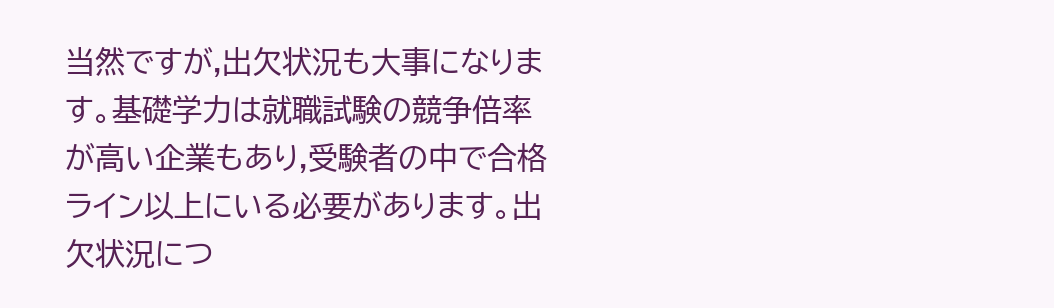当然ですが,出欠状況も大事になります。基礎学力は就職試験の競争倍率が高い企業もあり,受験者の中で合格ライン以上にいる必要があります。出欠状況につ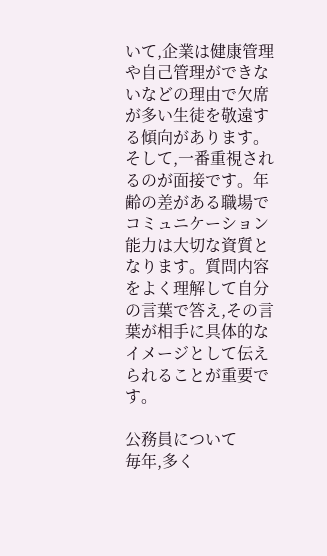いて,企業は健康管理や自己管理ができないなどの理由で欠席が多い生徒を敬遠する傾向があります。そして,一番重視されるのが面接です。年齢の差がある職場でコミュニケーション能力は大切な資質となります。質問内容をよく理解して自分の言葉で答え,その言葉が相手に具体的なイメージとして伝えられることが重要です。

公務員について
毎年,多く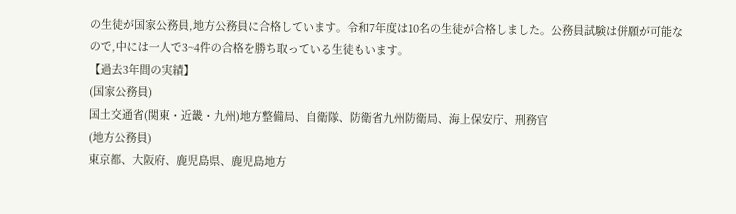の生徒が国家公務員,地方公務員に合格しています。令和7年度は10名の生徒が合格しました。公務員試験は併願が可能なので,中には一人で3~4件の合格を勝ち取っている生徒もいます。
【過去3年間の実績】
(国家公務員)
国土交通省(関東・近畿・九州)地方整備局、自衛隊、防衛省九州防衛局、海上保安庁、刑務官
(地方公務員)
東京都、大阪府、鹿児島県、鹿児島地方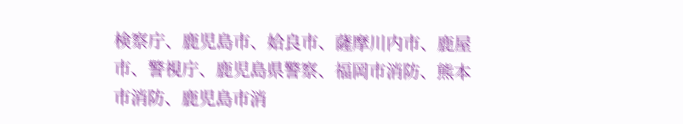検察庁、鹿児島市、姶良市、薩摩川内市、鹿屋市、警視庁、鹿児島県警察、福岡市消防、熊本市消防、鹿児島市消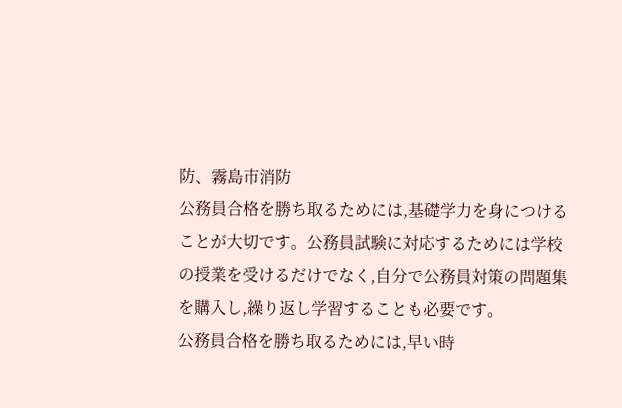防、霧島市消防
公務員合格を勝ち取るためには,基礎学力を身につけることが大切です。公務員試験に対応するためには学校の授業を受けるだけでなく,自分で公務員対策の問題集を購入し,繰り返し学習することも必要です。
公務員合格を勝ち取るためには,早い時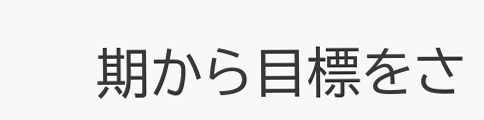期から目標をさ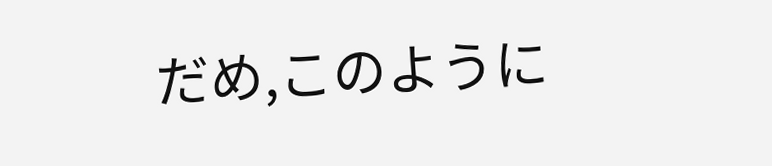だめ,このように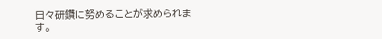日々研鑽に努めることが求められます。